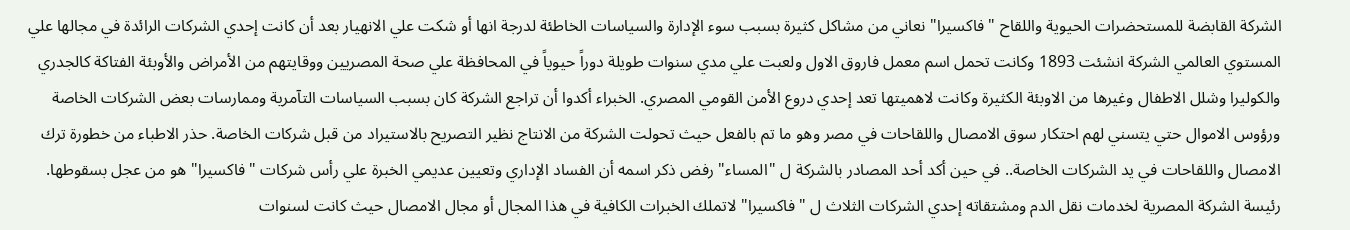الشركة القابضة للمستحضرات الحيوية واللقاح "فاكسيرا" نعاني من مشاكل كثيرة بسبب سوء الإدارة والسياسات الخاطئة لدرجة انها أو شكت علي الانهيار بعد أن كانت إحدي الشركات الرائدة في مجالها علي المستوي العالمي الشركة انشئت 1893 وكانت تحمل اسم معمل فاروق الاول ولعبت علي مدي سنوات طويلة دوراً حيوياً في المحافظة علي صحة المصريين ووقايتهم من الأمراض والأوبئة الفتاكة كالجدري والكوليرا وشلل الاطفال وغيرها من الاوبئة الكثيرة وكانت لاهميتها تعد إحدي دروع الأمن القومي المصري. الخبراء أكدوا أن تراجع الشركة كان بسبب السياسات التآمرية وممارسات بعض الشركات الخاصة ورؤوس الاموال حتي يتسني لهم احتكار سوق الامصال واللقاحات في مصر وهو ما تم بالفعل حيث تحولت الشركة من الانتاج نظير التصريح بالاستيراد من قبل شركات الخاصة. حذر الاطباء من خطورة ترك الامصال واللقاحات في يد الشركات الخاصة.. في حين أكد أحد المصادر بالشركة ل "المساء" رفض ذكر اسمه أن الفساد الإداري وتعيين عديمي الخبرة علي رأس شركات "فاكسيرا" هو من عجل بسقوطها. رئيسة الشركة المصرية لخدمات نقل الدم ومشتقاته إحدي الشركات الثلاث ل "فاكسيرا" لاتملك الخبرات الكافية في هذا المجال أو مجال الامصال حيث كانت لسنوات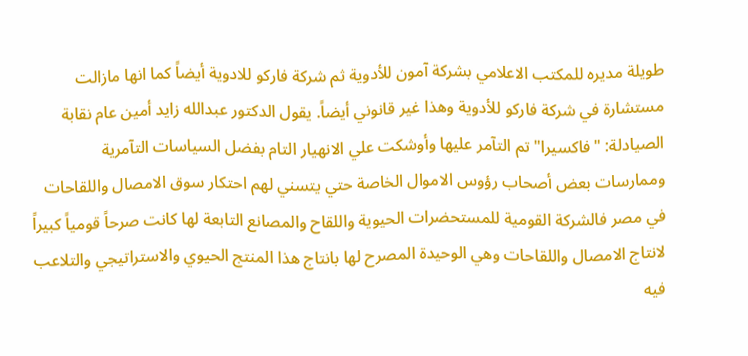طويلة مديره للمكتب الاعلامي بشركة آمون للأدوية ثم شركة فاركو للادوية أيضاً كما انها مازالت مستشارة في شركة فاركو للأدوية وهذا غير قانوني أيضاً. يقول الدكتور عبدالله زايد أمين عام نقابة الصيادلة: "فاكسيرا" تم التآمر عليها وأوشكت علي الانهيار التام بفضل السياسات التآمرية وممارسات بعض أصحاب رؤوس الاموال الخاصة حتي يتسني لهم احتكار سوق الامصال واللقاحات في مصر فالشركة القومية للمستحضرات الحيوية واللقاح والمصانع التابعة لها كانت صرحاً قومياً كبيراً لانتاج الامصال واللقاحات وهي الوحيدة المصرح لها بانتاج هذا المنتج الحيوي والاستراتيجي والتلاعب فيه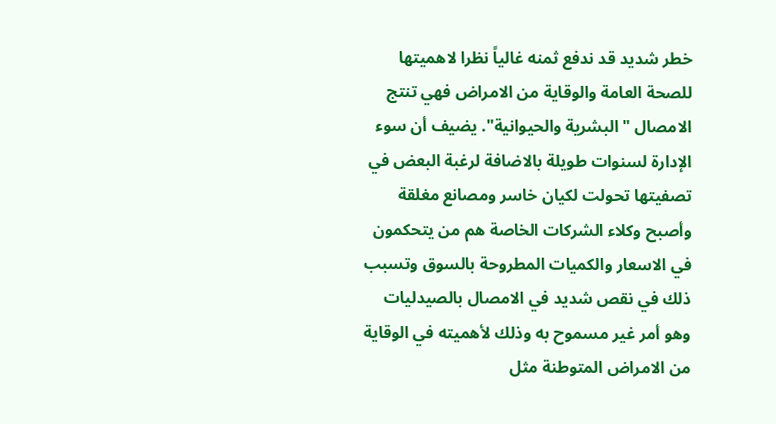خطر شديد قد ندفع ثمنه غالياً نظرا لاهميتها للصحة العامة والوقاية من الامراض فهي تنتج الامصال "البشرية والحيوانية". يضيف أن سوء الإدارة لسنوات طويلة بالاضافة لرغبة البعض في تصفيتها تحولت لكيان خاسر ومصانع مغلقة وأصبح وكلاء الشركات الخاصة هم من يتحكمون في الاسعار والكميات المطروحة بالسوق وتسبب ذلك في نقص شديد في الامصال بالصيدليات وهو أمر غير مسموح به وذلك لأهميته في الوقاية من الامراض المتوطنة مثل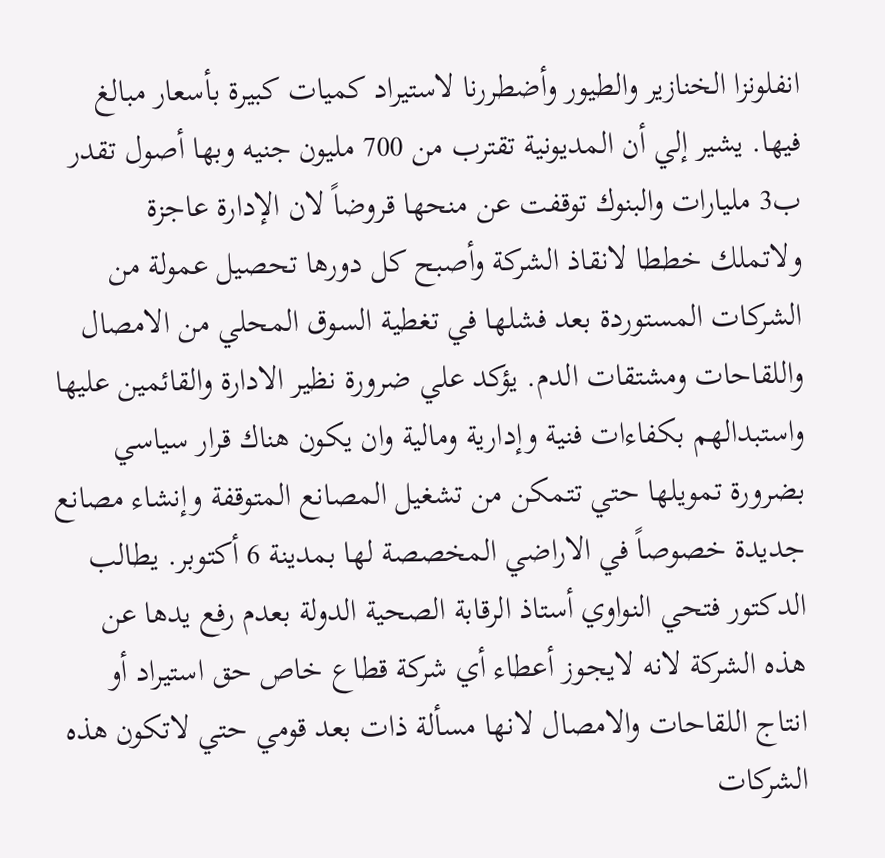انفلونزا الخنازير والطيور وأضطررنا لاستيراد كميات كبيرة بأسعار مبالغ فيها. يشير إلي أن المديونية تقترب من 700 مليون جنيه وبها أصول تقدر ب3 مليارات والبنوك توقفت عن منحها قروضاً لان الإدارة عاجزة ولاتملك خططا لانقاذ الشركة وأصبح كل دورها تحصيل عمولة من الشركات المستوردة بعد فشلها في تغطية السوق المحلي من الامصال واللقاحات ومشتقات الدم. يؤكد علي ضرورة نظير الادارة والقائمين عليها واستبدالهم بكفاءات فنية وإدارية ومالية وان يكون هناك قرار سياسي بضرورة تمويلها حتي تتمكن من تشغيل المصانع المتوقفة وإنشاء مصانع جديدة خصوصاً في الاراضي المخصصة لها بمدينة 6 أكتوبر. يطالب الدكتور فتحي النواوي أستاذ الرقابة الصحية الدولة بعدم رفع يدها عن هذه الشركة لانه لايجوز أعطاء أي شركة قطاع خاص حق استيراد أو انتاج اللقاحات والامصال لانها مسألة ذات بعد قومي حتي لاتكون هذه الشركات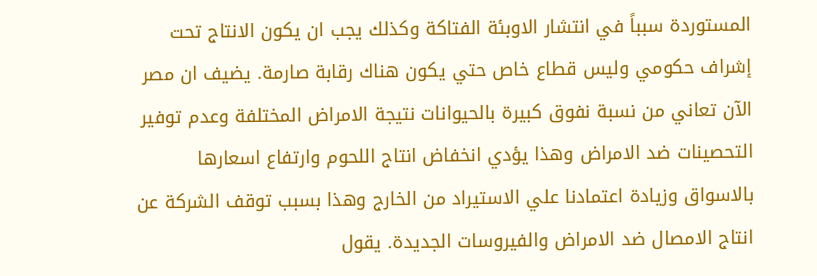المستوردة سبباً في انتشار الاوبئة الفتاكة وكذلك يجب ان يكون الانتاج تحت إشراف حكومي وليس قطاع خاص حتي يكون هناك رقابة صارمة. يضيف ان مصر الآن تعاني من نسبة نفوق كبيرة بالحيوانات نتيجة الامراض المختلفة وعدم توفير التحصينات ضد الامراض وهذا يؤدي انخفاض انتاج اللحوم وارتفاع اسعارها بالاسواق وزيادة اعتمادنا علي الاستيراد من الخارج وهذا بسبب توقف الشركة عن انتاج الامصال ضد الامراض والفيروسات الجديدة. يقول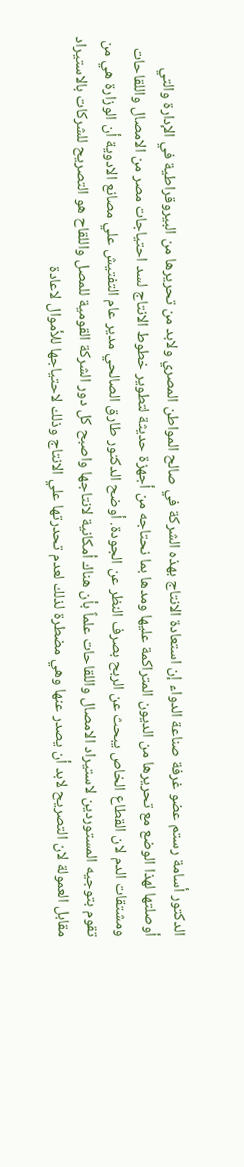الدكتور أسامة رستم عضو غرفة صناعة الدواء إن استعادة الانتاج بهذه الشركة في صالح المواطن المصري ولابد من تحريرها من البيروقراطية في الإدارة والتي أوصلتها لهذا الوضع مع تحريرها من الديون المتراكمة عليها ومدها بما نحتاجه من أجهزة حديثة لتطوير خطوط الانتاج لسد احتياجات مصر من الامصال واللقاحات ومشتقات الدم لان القطاع الخاص يبحث عن الربح بصرف النظر عن الجودة. أوضح الدكتور طارق الصالحي مدير عام التفتيش علي مصانع الادوية أن الوزارة هي من تقوم بتوجيه المستوردين لاستيراد الامصال واللقاحات علماً بأن هناك أمكانية لانتاجها واصبح كل دور الشركة القومية للمصل واللقاح هو التصريح للشركات بالاستيراد مقابل العمولة لان التصريح لابد أن يصدر عنها وهي مضطرة لذلك لعدم تحدرتها علي الانتاج وذلك لاحتياجها للأموال لاعادة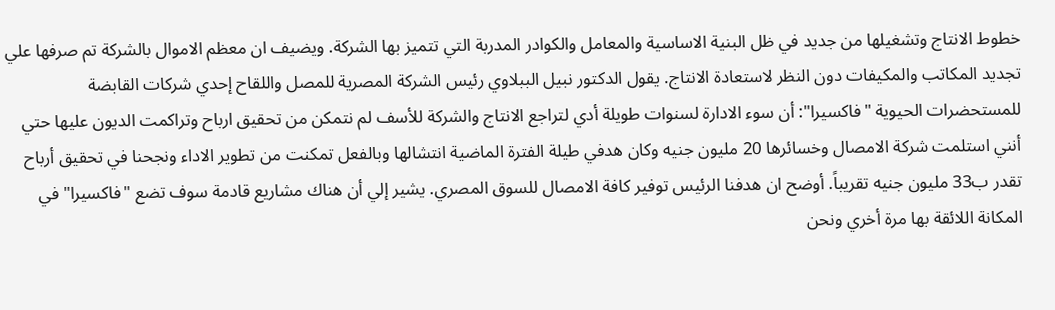خطوط الانتاج وتشغيلها من جديد في ظل البنية الاساسية والمعامل والكوادر المدربة التي تتميز بها الشركة. ويضيف ان معظم الاموال بالشركة تم صرفها علي تجديد المكاتب والمكيفات دون النظر لاستعادة الانتاج. يقول الدكتور نبيل الببلاوي رئيس الشركة المصرية للمصل واللقاح إحدي شركات القابضة للمستحضرات الحيوية "فاكسيرا": أن سوء الادارة لسنوات طويلة أدي لتراجع الانتاج والشركة للأسف لم نتمكن من تحقيق ارباح وتراكمت الديون عليها حتي أنني استلمت شركة الامصال وخسائرها 20 مليون جنيه وكان هدفي طيلة الفترة الماضية انتشالها وبالفعل تمكنت من تطوير الاداء ونجحنا في تحقيق أرباح تقدر ب33 مليون جنيه تقريباً. أوضح ان هدفنا الرئيس توفير كافة الامصال للسوق المصري. يشير إلي أن هناك مشاريع قادمة سوف تضع "فاكسيرا" في المكانة اللائقة بها مرة أخري ونحن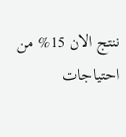ننتج الان 15% من احتياجات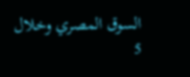السوق المصري وخلال 5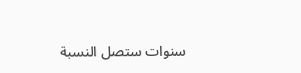سنوات ستصل النسبة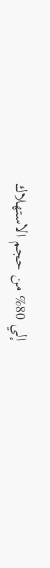إلي 80% من حجم الاستهلاك